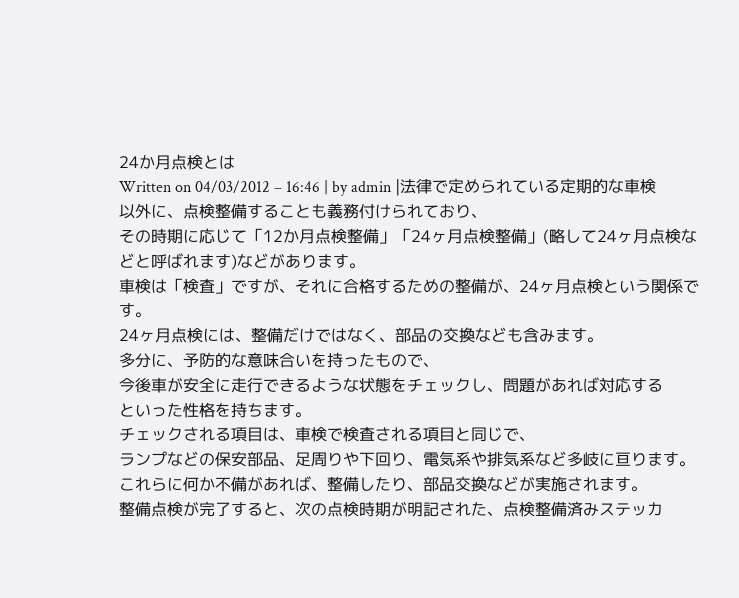24か月点検とは
Written on 04/03/2012 – 16:46 | by admin |法律で定められている定期的な車検以外に、点検整備することも義務付けられており、
その時期に応じて「12か月点検整備」「24ヶ月点検整備」(略して24ヶ月点検などと呼ばれます)などがあります。
車検は「検査」ですが、それに合格するための整備が、24ヶ月点検という関係です。
24ヶ月点検には、整備だけではなく、部品の交換なども含みます。
多分に、予防的な意味合いを持ったもので、
今後車が安全に走行できるような状態をチェックし、問題があれば対応する
といった性格を持ちます。
チェックされる項目は、車検で検査される項目と同じで、
ランプなどの保安部品、足周りや下回り、電気系や排気系など多岐に亘ります。
これらに何か不備があれば、整備したり、部品交換などが実施されます。
整備点検が完了すると、次の点検時期が明記された、点検整備済みステッカ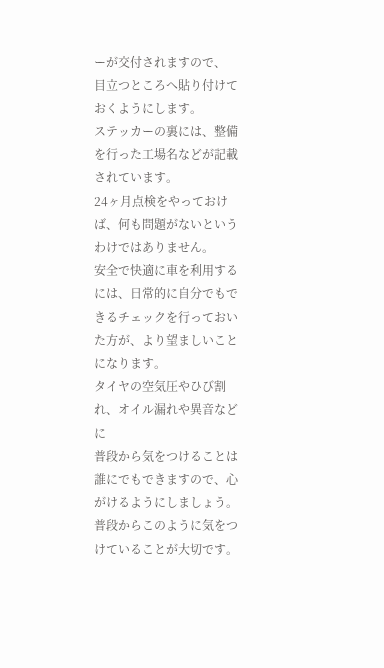ーが交付されますので、
目立つところへ貼り付けておくようにします。
ステッカーの裏には、整備を行った工場名などが記載されています。
24ヶ月点検をやっておけば、何も問題がないというわけではありません。
安全で快適に車を利用するには、日常的に自分でもできるチェックを行っておいた方が、より望ましいことになります。
タイヤの空気圧やひび割れ、オイル漏れや異音などに
普段から気をつけることは誰にでもできますので、心がけるようにしましょう。
普段からこのように気をつけていることが大切です。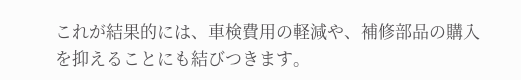これが結果的には、車検費用の軽減や、補修部品の購入を抑えることにも結びつきます。